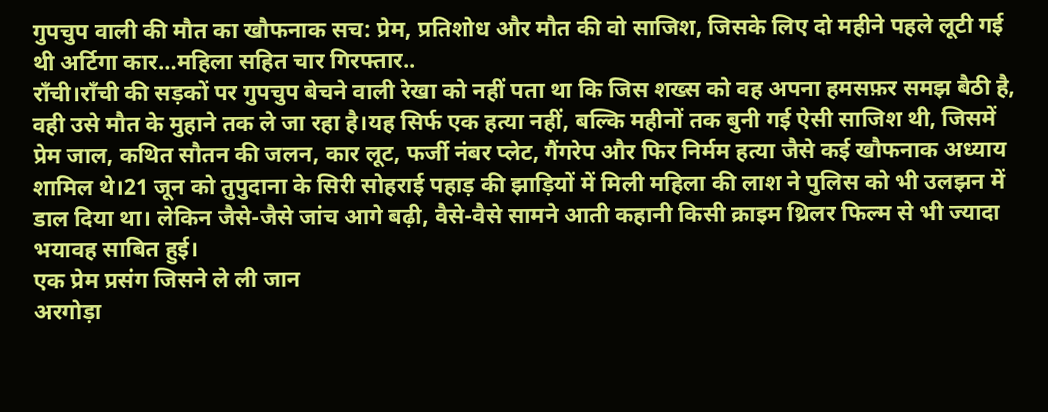गुपचुप वाली की मौत का खौफनाक सच: प्रेम, प्रतिशोध और मौत की वो साजिश, जिसके लिए दो महीने पहले लूटी गई थी अर्टिगा कार…महिला सहित चार गिरफ्तार..
राँची।राँची की सड़कों पर गुपचुप बेचने वाली रेखा को नहीं पता था कि जिस शख्स को वह अपना हमसफ़र समझ बैठी है, वही उसे मौत के मुहाने तक ले जा रहा है।यह सिर्फ एक हत्या नहीं, बल्कि महीनों तक बुनी गई ऐसी साजिश थी, जिसमें प्रेम जाल, कथित सौतन की जलन, कार लूट, फर्जी नंबर प्लेट, गैंगरेप और फिर निर्मम हत्या जैसे कई खौफनाक अध्याय शामिल थे।21 जून को तुपुदाना के सिरी सोहराई पहाड़ की झाड़ियों में मिली महिला की लाश ने पुलिस को भी उलझन में डाल दिया था। लेकिन जैसे-जैसे जांच आगे बढ़ी, वैसे-वैसे सामने आती कहानी किसी क्राइम थ्रिलर फिल्म से भी ज्यादा भयावह साबित हुई।
एक प्रेम प्रसंग जिसने ले ली जान
अरगोड़ा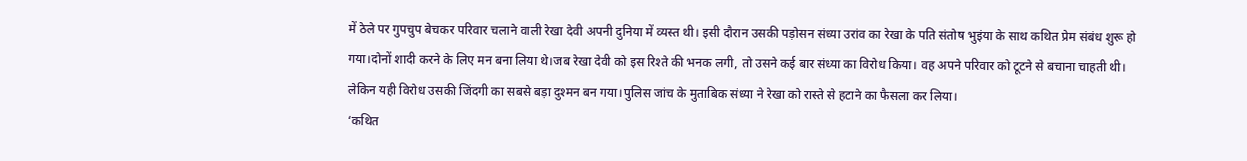में ठेले पर गुपचुप बेचकर परिवार चलाने वाली रेखा देवी अपनी दुनिया में व्यस्त थी। इसी दौरान उसकी पड़ोसन संध्या उरांव का रेखा के पति संतोष भुइंया के साथ कथित प्रेम संबंध शुरू हो गया।दोनों शादी करने के लिए मन बना लिया थे।जब रेखा देवी को इस रिश्ते की भनक लगी, तो उसने कई बार संध्या का विरोध किया। वह अपने परिवार को टूटने से बचाना चाहती थी। लेकिन यही विरोध उसकी जिंदगी का सबसे बड़ा दुश्मन बन गया।पुलिस जांच के मुताबिक संध्या ने रेखा को रास्ते से हटाने का फैसला कर लिया।
‘कथित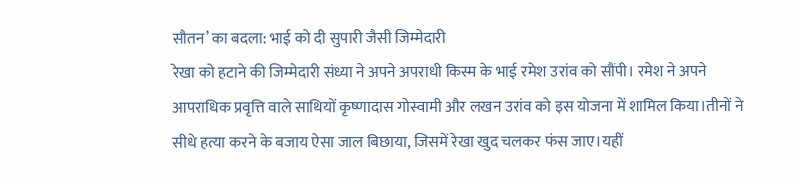सौतन’ का बदला: भाई को दी सुपारी जैसी जिम्मेदारी
रेखा को हटाने की जिम्मेदारी संध्या ने अपने अपराधी किस्म के भाई रमेश उरांव को सौंपी। रमेश ने अपने आपराधिक प्रवृत्ति वाले साथियों कृष्णादास गोस्वामी और लखन उरांव को इस योजना में शामिल किया।तीनों ने सीधे हत्या करने के बजाय ऐसा जाल बिछाया, जिसमें रेखा खुद चलकर फंस जाए।यहीं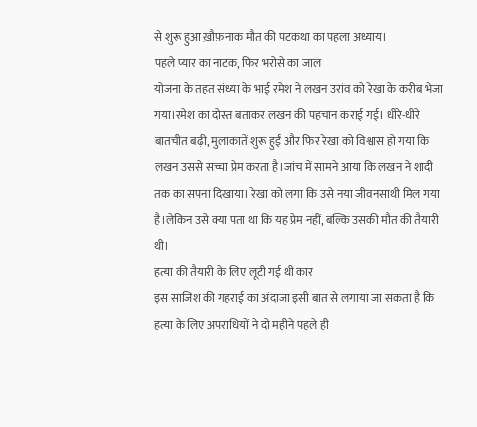से शुरू हुआ ख़ौफ़नाक मौत की पटकथा का पहला अध्याय।
पहले प्यार का नाटक, फिर भरोसे का जाल
योजना के तहत संध्या के भाई रमेश ने लखन उरांव को रेखा के करीब भेजा गया।रमेश का दोस्त बताकर लखन की पहचान कराई गई। धीरे-धीरे बातचीत बढ़ी, मुलाकातें शुरू हुईं और फिर रेखा को विश्वास हो गया कि लखन उससे सच्चा प्रेम करता है।जांच में सामने आया कि लखन ने शादी तक का सपना दिखाया। रेखा को लगा कि उसे नया जीवनसाथी मिल गया है।लेकिन उसे क्या पता था कि यह प्रेम नहीं, बल्कि उसकी मौत की तैयारी थी।
हत्या की तैयारी के लिए लूटी गई थी कार
इस साजिश की गहराई का अंदाजा इसी बात से लगाया जा सकता है कि हत्या के लिए अपराधियों ने दो महीने पहले ही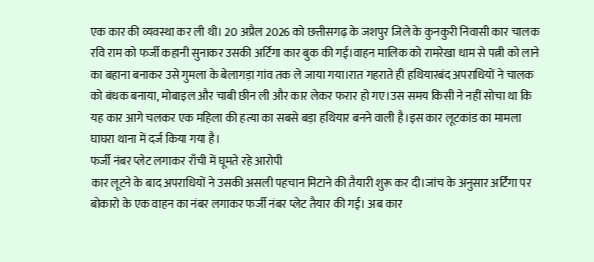एक कार की व्यवस्था कर ली थी। 20 अप्रैल 2026 को छत्तीसगढ़ के जशपुर जिले के कुनकुरी निवासी कार चालक रवि राम को फर्जी कहानी सुनाकर उसकी अर्टिगा कार बुक की गई।वाहन मालिक को रामरेखा धाम से पत्नी को लाने का बहाना बनाकर उसे गुमला के बेलागड़ा गांव तक ले जाया गया।रात गहराते ही हथियारबंद अपराधियों ने चालक को बंधक बनाया, मोबाइल और चाबी छीन ली और कार लेकर फरार हो गए।उस समय किसी ने नहीं सोचा था कि यह कार आगे चलकर एक महिला की हत्या का सबसे बड़ा हथियार बनने वाली है।इस कार लूटकांड का मामला घाघरा थाना में दर्ज किया गया है।
फर्जी नंबर प्लेट लगाकर राँची में घूमते रहे आरोपी
कार लूटने के बाद अपराधियों ने उसकी असली पहचान मिटाने की तैयारी शुरू कर दी।जांच के अनुसार अर्टिगा पर बोकारो के एक वाहन का नंबर लगाकर फर्जी नंबर प्लेट तैयार की गई। अब कार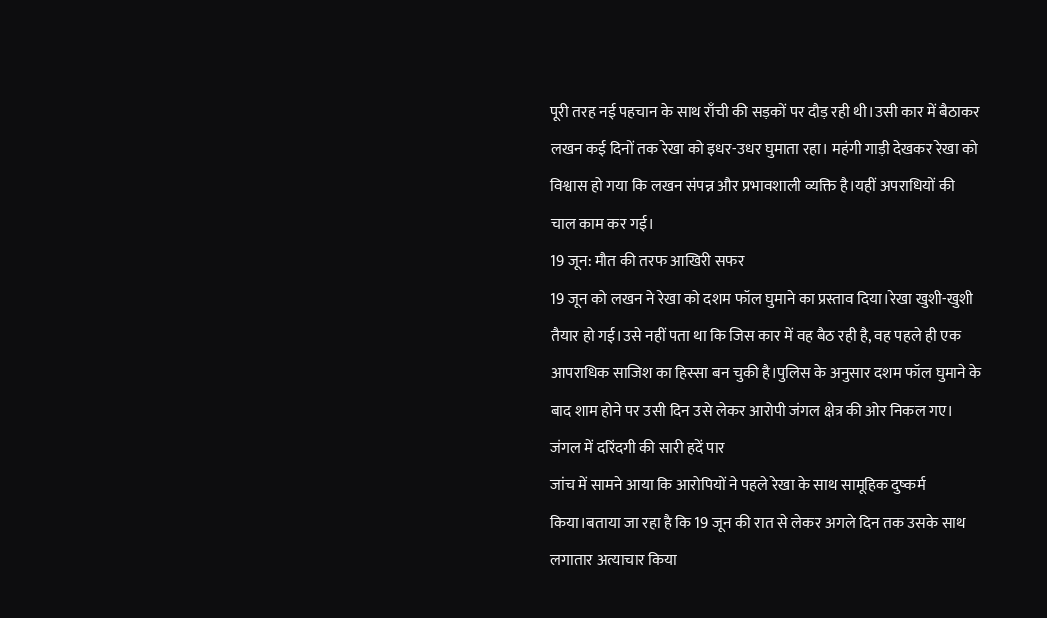पूरी तरह नई पहचान के साथ राँची की सड़कों पर दौड़ रही थी।उसी कार में बैठाकर लखन कई दिनों तक रेखा को इधर-उधर घुमाता रहा। महंगी गाड़ी देखकर रेखा को विश्वास हो गया कि लखन संपन्न और प्रभावशाली व्यक्ति है।यहीं अपराधियों की चाल काम कर गई।
19 जून: मौत की तरफ आखिरी सफर
19 जून को लखन ने रेखा को दशम फॉल घुमाने का प्रस्ताव दिया।रेखा खुशी-खुशी तैयार हो गई।उसे नहीं पता था कि जिस कार में वह बैठ रही है, वह पहले ही एक आपराधिक साजिश का हिस्सा बन चुकी है।पुलिस के अनुसार दशम फॉल घुमाने के बाद शाम होने पर उसी दिन उसे लेकर आरोपी जंगल क्षेत्र की ओर निकल गए।
जंगल में दरिंदगी की सारी हदें पार
जांच में सामने आया कि आरोपियों ने पहले रेखा के साथ सामूहिक दुष्कर्म किया।बताया जा रहा है कि 19 जून की रात से लेकर अगले दिन तक उसके साथ लगातार अत्याचार किया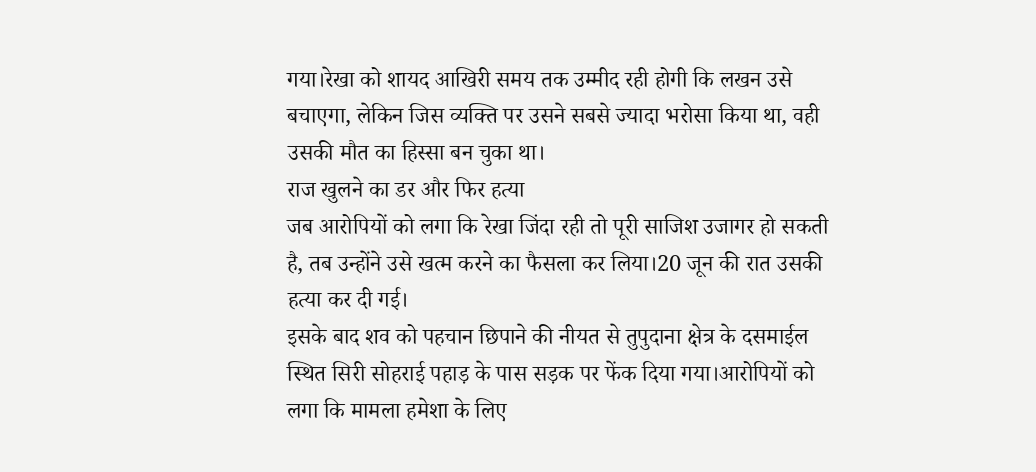गया।रेखा को शायद आखिरी समय तक उम्मीद रही होगी कि लखन उसे बचाएगा, लेकिन जिस व्यक्ति पर उसने सबसे ज्यादा भरोसा किया था, वही उसकी मौत का हिस्सा बन चुका था।
राज खुलने का डर और फिर हत्या
जब आरोपियों को लगा कि रेखा जिंदा रही तो पूरी साजिश उजागर हो सकती है, तब उन्होंने उसे खत्म करने का फैसला कर लिया।20 जून की रात उसकी हत्या कर दी गई।
इसके बाद शव को पहचान छिपाने की नीयत से तुपुदाना क्षेत्र के दसमाईल स्थित सिरी सोहराई पहाड़ के पास सड़क पर फेंक दिया गया।आरोपियों को लगा कि मामला हमेशा के लिए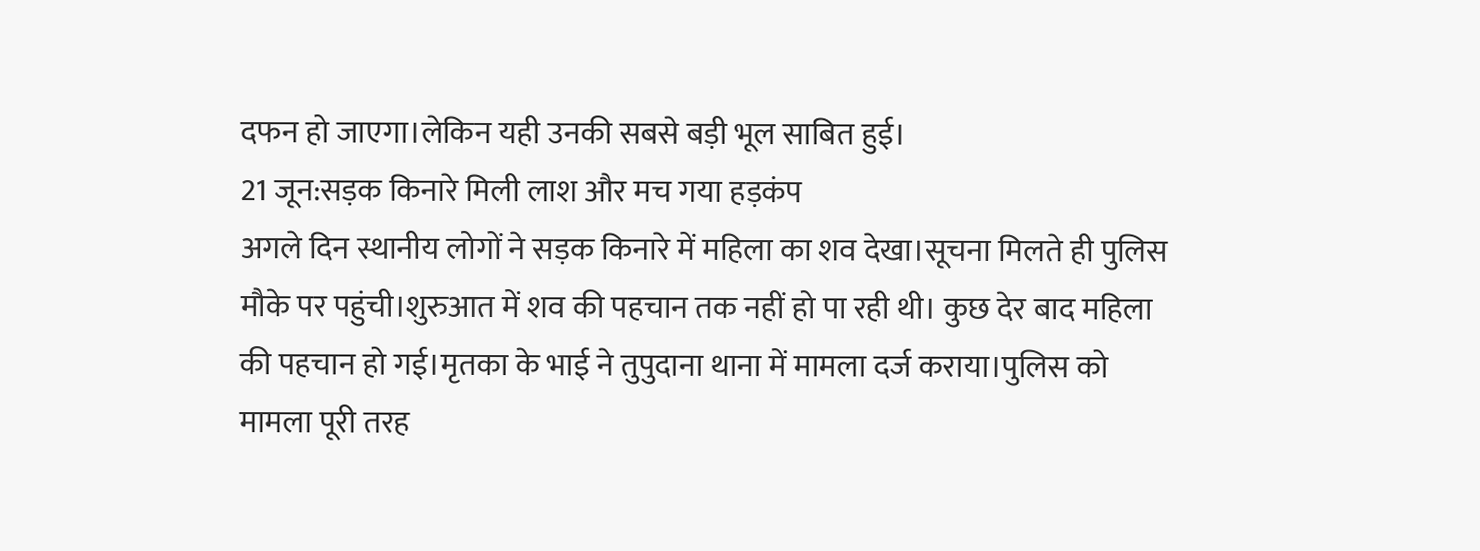दफन हो जाएगा।लेकिन यही उनकी सबसे बड़ी भूल साबित हुई।
21 जून:सड़क किनारे मिली लाश और मच गया हड़कंप
अगले दिन स्थानीय लोगों ने सड़क किनारे में महिला का शव देखा।सूचना मिलते ही पुलिस मौके पर पहुंची।शुरुआत में शव की पहचान तक नहीं हो पा रही थी। कुछ देर बाद महिला की पहचान हो गई।मृतका के भाई ने तुपुदाना थाना में मामला दर्ज कराया।पुलिस को मामला पूरी तरह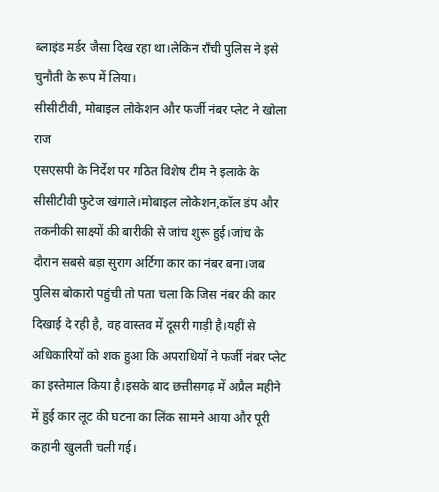ब्लाइंड मर्डर जैसा दिख रहा था।लेकिन राँची पुलिस ने इसे चुनौती के रूप में लिया।
सीसीटीवी, मोबाइल लोकेशन और फर्जी नंबर प्लेट ने खोला राज
एसएसपी के निर्देश पर गठित विशेष टीम ने इलाके के सीसीटीवी फुटेज खंगाले।मोबाइल लोकेशन,कॉल डंप और तकनीकी साक्ष्यों की बारीकी से जांच शुरू हुई।जांच के दौरान सबसे बड़ा सुराग अर्टिगा कार का नंबर बना।जब पुलिस बोकारो पहुंची तो पता चला कि जिस नंबर की कार दिखाई दे रही है, वह वास्तव में दूसरी गाड़ी है।यहीं से अधिकारियों को शक हुआ कि अपराधियों ने फर्जी नंबर प्लेट का इस्तेमाल किया है।इसके बाद छत्तीसगढ़ में अप्रैल महीने में हुई कार लूट की घटना का लिंक सामने आया और पूरी कहानी खुलती चली गई।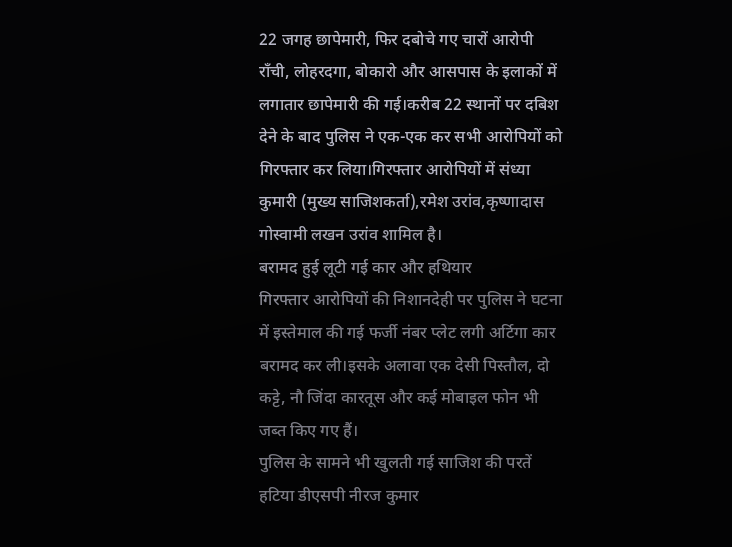22 जगह छापेमारी, फिर दबोचे गए चारों आरोपी
राँची, लोहरदगा, बोकारो और आसपास के इलाकों में लगातार छापेमारी की गई।करीब 22 स्थानों पर दबिश देने के बाद पुलिस ने एक-एक कर सभी आरोपियों को गिरफ्तार कर लिया।गिरफ्तार आरोपियों में संध्या कुमारी (मुख्य साजिशकर्ता),रमेश उरांव,कृष्णादास गोस्वामी लखन उरांव शामिल है।
बरामद हुई लूटी गई कार और हथियार
गिरफ्तार आरोपियों की निशानदेही पर पुलिस ने घटना में इस्तेमाल की गई फर्जी नंबर प्लेट लगी अर्टिगा कार बरामद कर ली।इसके अलावा एक देसी पिस्तौल, दो कट्टे, नौ जिंदा कारतूस और कई मोबाइल फोन भी जब्त किए गए हैं।
पुलिस के सामने भी खुलती गई साजिश की परतें
हटिया डीएसपी नीरज कुमार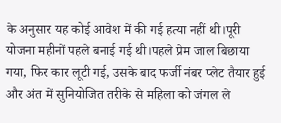के अनुसार यह कोई आवेश में की गई हत्या नहीं थी।पूरी योजना महीनों पहले बनाई गई थी।पहले प्रेम जाल बिछाया गया, फिर कार लूटी गई, उसके बाद फर्जी नंबर प्लेट तैयार हुई और अंत में सुनियोजित तरीके से महिला को जंगल ले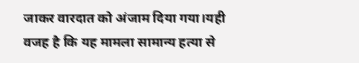जाकर वारदात को अंजाम दिया गया।यही वजह है कि यह मामला सामान्य हत्या से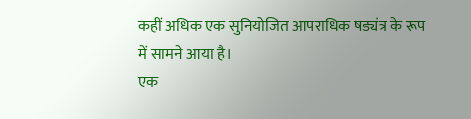कहीं अधिक एक सुनियोजित आपराधिक षड्यंत्र के रूप में सामने आया है।
एक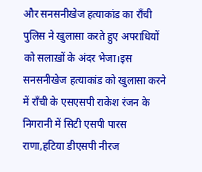और सनसनीखेज हत्याकांड का राँची पुलिस ने खुलासा करते हुए अपराधियों को सलाख़ों के अंदर भेजा।इस सनसनीखेज हत्याकांड को खुलासा करने में राँची के एसएसपी राकेश रंजन के निगरानी में सिटी एसपी पारस राणा,हटिया डीएसपी नीरज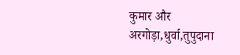कुमार और अरगोड़ा,धुर्वा,तुपुदाना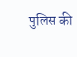पुलिस की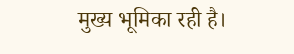मुख्य भूमिका रही है।